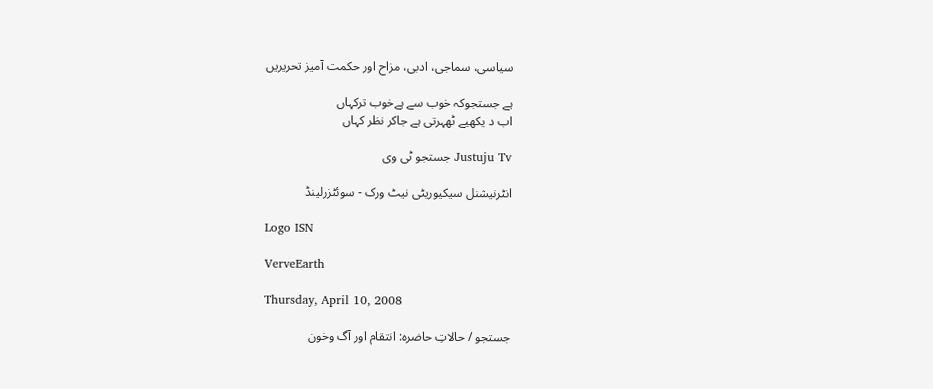سیاسی، سماجی، ادبی، مزاح اور حکمت آمیز تحریریں

ہے جستجوکہ خوب سے ہےخوب ترکہاں
اب د یکھیے ٹھہرتی ہے جاکر نظر کہاں

Justuju Tv جستجو ٹی وی

انٹرنیشنل سیکیوریٹی نیٹ ورک - سوئٹزرلینڈ

Logo ISN

VerveEarth

Thursday, April 10, 2008

جستجو / حالاتِ حاضرہ: انتقام اور آگ وخون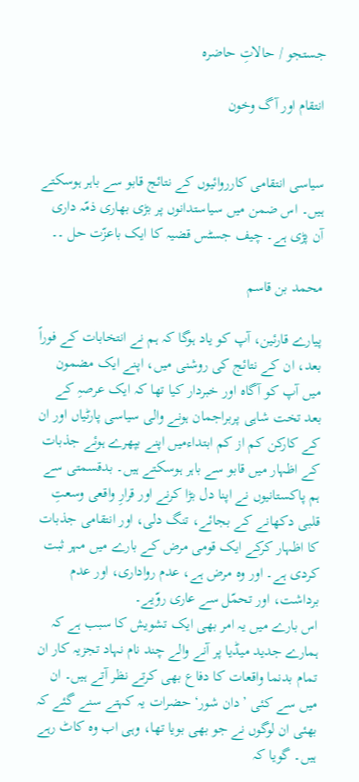جستجو / حالاتِ حاضرہ

انتقام اور آگ وخون


سیاسی انتقامی کارروائیوں کے نتائج قابو سے باہر ہوسکتے ہیں۔ اس ضمن میں سیاستدانوں پر بڑی بھاری ذمّہ داری آن پڑی ہے۔ چیف جسٹس قضیہ کا ایک باعزّت حل ۔۔

محمد بن قاسم

پیارے قارئین، آپ کو یاد ہوگا کہ ہم نے انتخابات کے فوراً بعد، ان کے نتائج کی روشنی میں، اپنے ایک مضمون میں آپ کو آگاہ اور خبردار کیا تھا کہ ایک عرصہِ کے بعد تخت شاہی پربراجمان ہونے والی سیاسی پارٹیاں اور ان کے کارکن کم از کم ابتداءمیں اپنے بپھرے ہوئے جذبات کے اظہار میں قابو سے باہر ہوسکتے ہیں۔ بدقسمتی سے ہم پاکستانیوں نے اپنا دل بڑا کرنے اور قرارِ واقعی وسعتِ قلبی دکھانے کے بجائے، تنگ دلی، اور انتقامی جذبات کا اظہار کرکے ایک قومی مرض کے بارے میں مہر ثبت کردی ہے۔ اور وہ مرض ہے، عدم رواداری، اور عدم برداشت، اور تحمّل سے عاری روّیے۔
اس بارے میں یہ امر بھی ایک تشویش کا سبب ہے کہ ہمارے جدید میڈیا پر آنے والے چند نام نہاد تجزیہ کار ان تمام بدنما واقعات کا دفاع بھی کرتے نظر آتے ہیں۔ ان میں سے کئی ’دان شور‘ حضرات یہ کہتے سنے گئے کہ بھئی ان لوگوں نے جو بھی بویا تھا، وہی اب وہ کاٹ رہے ہیں۔ گویا کہ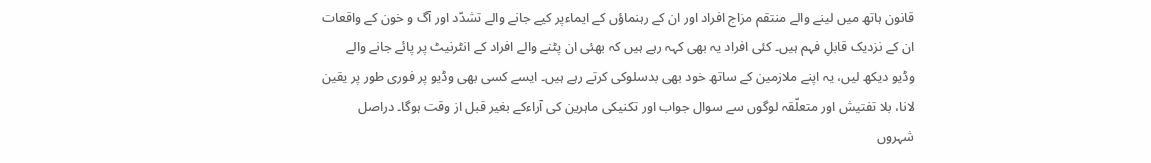قانون ہاتھ میں لینے والے منتقم مزاج افراد اور ان کے رہنماؤں کے ایماءپر کیے جانے والے تشدّد اور آگ و خون کے واقعات ان کے نزدیک قابلِ فہم ہیں۔ کئی افراد یہ بھی کہہ رہے ہیں کہ بھئی ان پٹنے والے افراد کے انٹرنیٹ پر پائے جانے والے وڈیو دیکھ لیں، یہ اپنے ملازمین کے ساتھ خود بھی بدسلوکی کرتے رہے ہیں۔ ایسے کسی بھی وڈیو پر فوری طور پر یقین لانا، بلا تفتیش اور متعلّقہ لوگوں سے سوال جواب اور تکنیکی ماہرین کی آراءکے بغیر قبل از وقت ہوگا۔ دراصل شہروں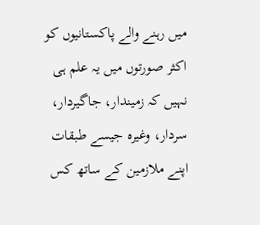میں رہنے والے پاکستانیوں کو اکثر صورتوں میں یہ علم ہی نہیں کہ زمیندار، جاگیردار، سردار، وغیرہ جیسے طبقات اپنے ملازمین کے ساتھ کس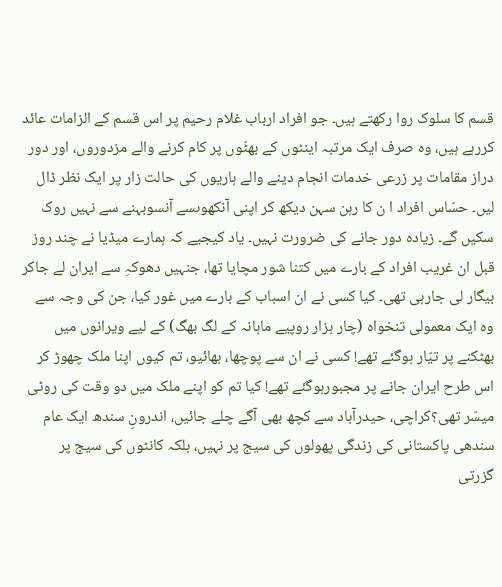قسم کا سلوک روا رکھتے ہیں۔ جو افراد ارباب غلام رحیم پر اس قسم کے الزامات عائد کررہے ہیں، وہ صرف ایک مرتبہ اینٹوں کے بھٹّوں پر کام کرنے والے مزدوروں، اور دور دراز مقامات پر زرعی خدمات انجام دینے والے ہاریوں کی حالت زار پر ایک نظر ڈال لیں۔ حسّاس افراد ا ن کا رہن سہن دیکھ کر اپنی آنکھوںسے آنسوبہنے سے نہیں روک سکیں گے۔ زیادہ دور جانے کی ضرورت نہیں۔ یاد کیجیے کہ ہمارے میڈیا نے چند روز قبل ان غریب افراد کے بارے میں کتنا شور مچایا تھا، جنہیں دھوکہِ سے ایران لے جاکر بیگار لی جارہی تھی۔ کیا کسی نے ان اسباب کے بارے میں غور کیا، جن کی وجہ سے وہ ایک معمولی تنخواہ (چار ہزار روپیے ماہانہ کے لگ بھگ) کے لیے ویرانوں میں بھٹکنے پر تیّار ہوگئے تھے! کسی نے ان سے پوچھا، بھائیو، تم کیوں اپنا ملک چھوڑ کر اس طرح ایران جانے پر مجبورہوگئے تھے! کیا تم کو اپنے ملک میں دو وقت کی روٹی میسّر تھی؟کراچی، حیدرآباد سے کچھ بھی آگے چلے جائیں، اندرونِ سندھ ایک عام سندھی پاکستانی کی زندگی پھولوں کی سیج پر نہیں، بلکہ کانٹوں کی سیج پر گزرتی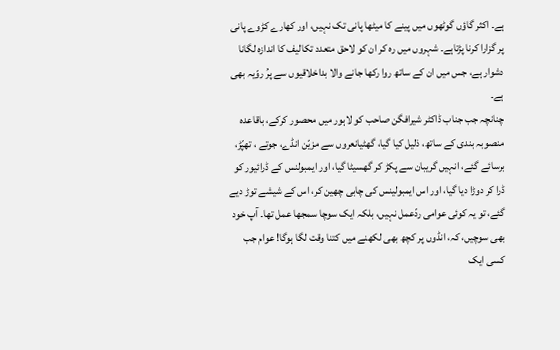ہے۔ اکثر گاؤں گوٹھوں میں پینے کا میٹھا پانی تک نہیں، اور کھارے کڑوے پانی پر گزارا کرنا پڑتاہے۔ شہروں میں رہ کر ان کو لاحق متعدد تکالیف کا اندازہ لگانا دشوار ہے، جس میں ان کے ساتھ روا رکھا جانے والا بداخلاقیوں سے پرُ روّیہ بھی ہے۔
چنانچہ جب جناب ڈاکٹر شیرافگن صاحب کو لاہور میں محصور کرکے، باقاعدہ منصوبہ بندی کے ساتھ، ذلیل کیا گیا، گھٹیانعروں سے مزیّن انڈے، جوتے ، تھپّڑ، برسائے گئے، انہیں گریبان سے پکڑ کر گھسیٹا گیا، اور ایمبولنس کے ڈرائیور کو ڈرا کر دوڑا دیا گیا، اور اس ایمبولینس کی چابی چھین کر، اس کے شیشے توڑ دیے گئے، تو یہ کوئی عوامی ردّعمل نہیں، بلکہ ایک سوچا سمجھا عمل تھا۔ آپ خود بھی سوچیں، کہ، انڈوں پر کچھ بھی لکھنے میں کتنا وقت لگا ہوگا! عوام جب کسی ایک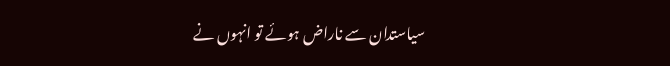سیاستدان سے ناراض ہوئے تو انہوں نے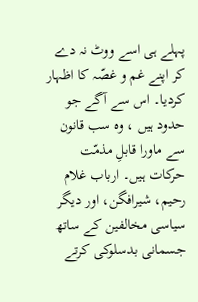پہلے ہی اسے ووٹ نہ دے کر اپنے غم و غصّہ کا اظہار کردیا۔ اس سے آگے جو حدود ہیں ، وہ سب قانون سے ماورا قابلِ مذمّت حرکات ہیں۔ ارباب غلام رحیم، شیرافگن، اور دیگر سیاسی مخالفین کے ساتھ جسمانی بدسلوکی کرتے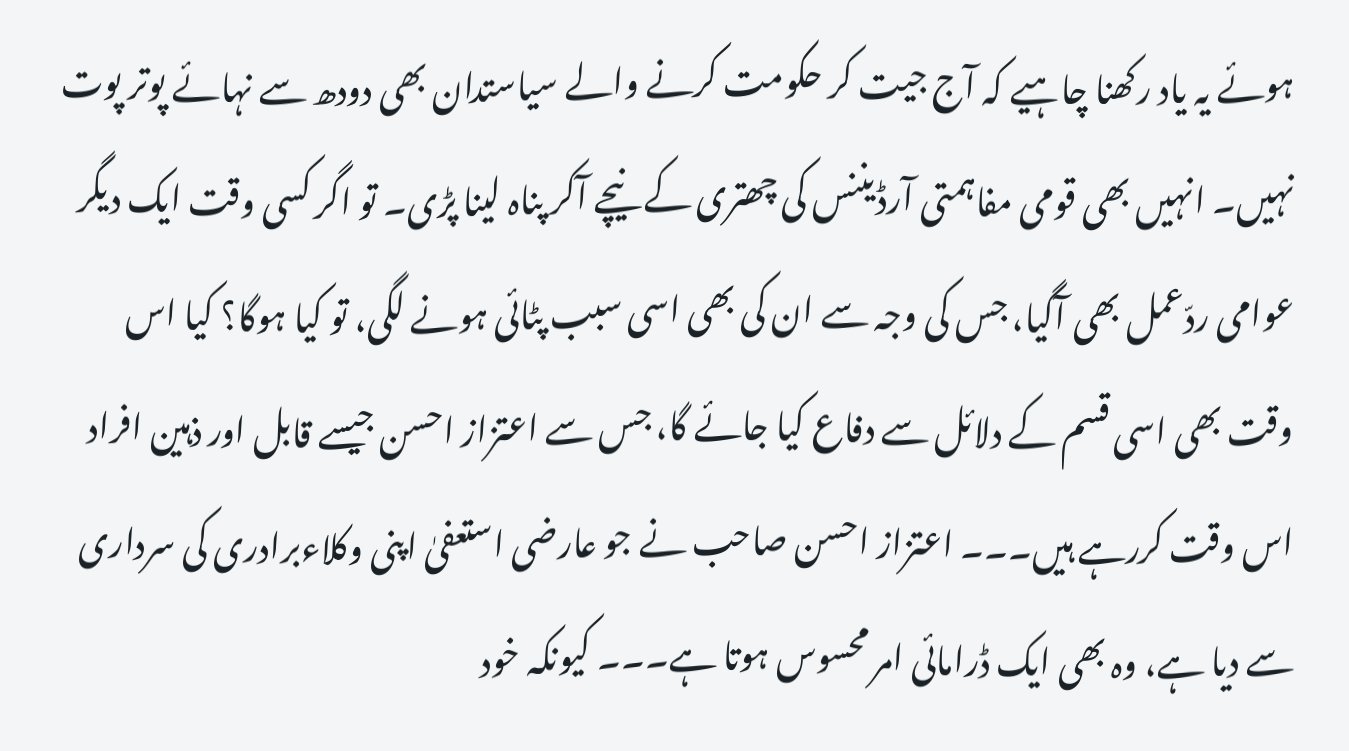ہوئے یہ یاد رکھنا چاہیے کہ آج جیت کر حکومت کرنے والے سیاستدان بھی دودھ سے نہائے پوتر پوت نہیں۔ انہیں بھی قومی مفاہمتی آرڈیننس کی چھتری کے نیچے آکر پناہ لینا پڑی۔ تو اگر کسی وقت ایک دیگر عوامی ردّعمل بھی آگیا، جس کی وجہ سے ان کی بھی اسی سبب پٹائی ہونے لگی، تو کیا ہوگا؟ کیا اس وقت بھی اسی قسم کے دلائل سے دفاع کیا جائے گا، جس سے اعتزاز احسن جیسے قابل اور ذہین افراد اس وقت کررہے ہیں۔۔۔ اعتزاز احسن صاحب نے جو عارضی استعفیٰ اپنی وکلاءبرادری کی سرداری سے دیا ہے، وہ بھی ایک ڈرامائی امر محسوس ہوتا ہے۔۔۔ کیونکہ خود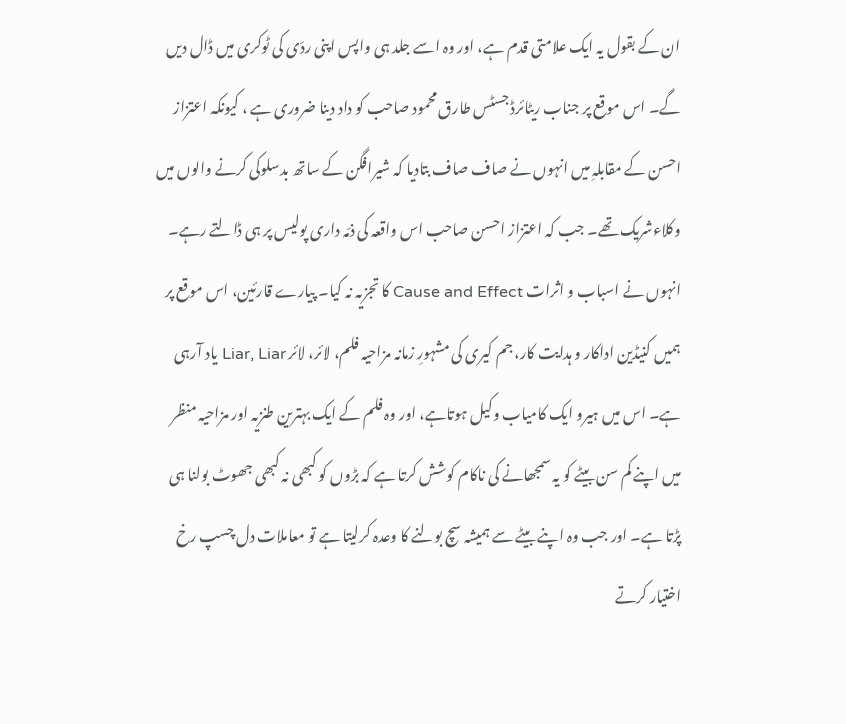ان کے بقول یہ ایک علامتی قدم ہے، اور وہ اسے جلد ہی واپس اپنی ردّی کی ٹوکری میں ڈال دیں گے۔ اس موقع پر جناب ریٹائرڈ جسٹس طارق محمود صاحب کو داد دینا ضروری ہے ، کیونکہ اعتزاز احسن کے مقابلہِ میں انہوں نے صاف صاف بتادیا کہ شیرافگن کے ساتھ بدسلوکی کرنے والوں میں وکلاءشریک تھے۔ جب کہ اعتزاز احسن صاحب اس واقعہ کی ذمّہ داری پولیس پر ہی ڈالتے رہے۔ انہوں نے اسباب و اثرات Cause and Effect کا تجزیہ نہ کیا۔ پیارے قارئین، اس موقع پر ہمیں کنیڈین اداکار و ہدایت کار، جم کیری کی مشہورِ زمانہ مزاحیہ فلم، لائر، لائر Liar, Liar یاد آرہی ہے۔ اس میں ہیرو ایک کامیاب وکیل ہوتاہے، اور وہ فلم کے ایک بہترین طنزیہ اور مزاحیہ منظر میں اپنے کم سن بیٹے کو یہ سمجھانے کی ناکام کوشش کرتا ہے کہ بڑوں کو کبھی نہ کبھی جھوٹ بولنا ہی پڑتا ہے۔ اور جب وہ اپنے بیٹے سے ہمیشہ سچ بولنے کا وعدہ کرلیتا ہے تو معاملات دل چسپ رخ اختیار کرتے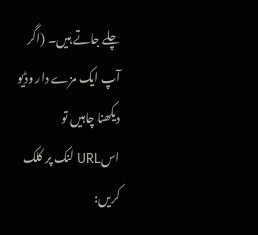چلے جاتے ہیں۔ (اگر آپ ایک مزے دار وڈیو دیکھنا چاہیں تو اسURL لنک پر کلک کریں: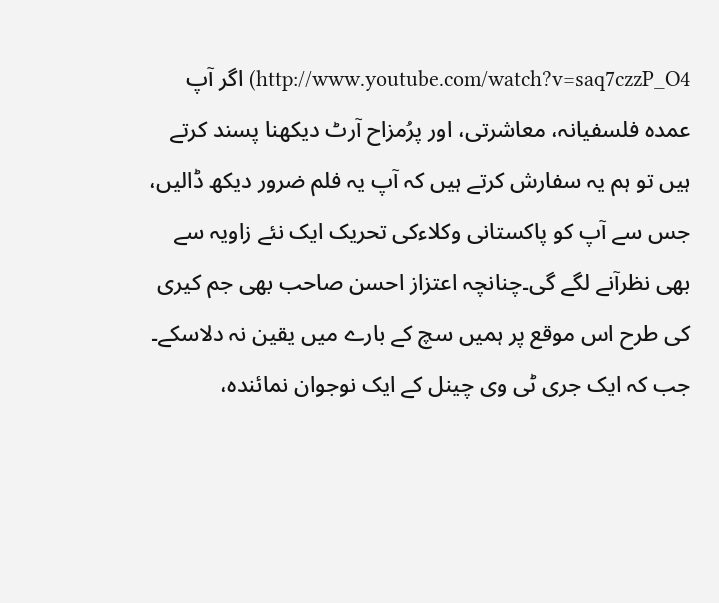http://www.youtube.com/watch?v=saq7czzP_O4) اگر آپ عمدہ فلسفیانہ، معاشرتی، اور پرُمزاح آرٹ دیکھنا پسند کرتے ہیں تو ہم یہ سفارش کرتے ہیں کہ آپ یہ فلم ضرور دیکھ ڈالیں، جس سے آپ کو پاکستانی وکلاءکی تحریک ایک نئے زاویہ سے بھی نظرآنے لگے گی۔چنانچہ اعتزاز احسن صاحب بھی جم کیری کی طرح اس موقع پر ہمیں سچ کے بارے میں یقین نہ دلاسکے۔ جب کہ ایک جری ٹی وی چینل کے ایک نوجوان نمائندہ،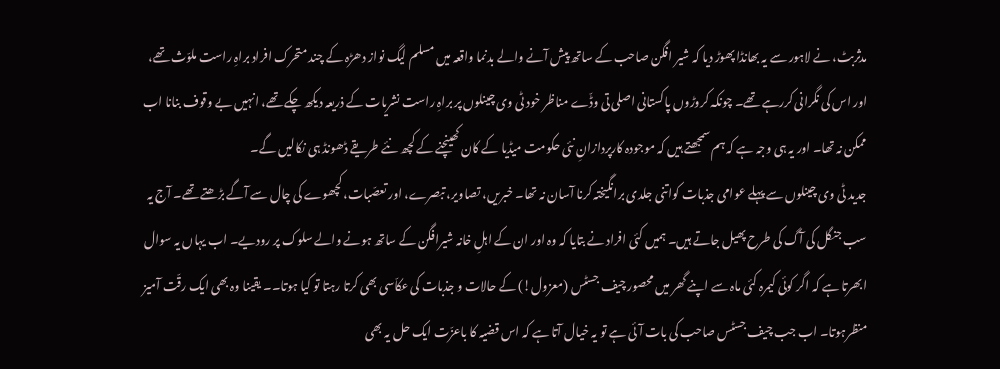مدثربٹ، نے لاہور سے یہ بھانڈا پھوڑ دیا کہ شیر افگن صاحب کے ساتھ پیش آنے والے بدنما واقعہ میں مسلم لیگ نواز دھڑہ کے چند متحرک افراد براہِ راست ملوّث تھے، اور اس کی نگرانی کررہے تھے۔ چونکہ کروڑوں پاکستانی اصلی تی وڈّے مناظر خود ٹی وی چینلوں پر براہِ راست نشریات کے ذریعہ دیکھ چکے تھے، انہیں بے وقوف بنانا اب ممکن نہ تھا۔ اور یہ ہی وجہ ہے کہ ہم سمجھتے ہیں کہ موجودہ کارپردازانِ نئی حکومت میڈیا کے کان کھینچنے کے کچھ نئے طریقے ڈھونڈ ہی نکالیں گے۔
جدید ٹی وی چینلوں سے پہلے عوامی جذبات کواتنی جلدی برانگیختہ کرنا آسان نہ تھا۔ خبریں، تصاویر، تبصرے، اور تعصّبات، کچھوے کی چال سے آگے بڑھتے تھے۔ آج یہ سب جنگل کی آگ کی طرح پھیل جاتے ہیں۔ ہمیں کئی افراد نے بتایا کہ وہ اور ان کے اہلِ خانہ شیرافگن کے ساتھ ہونے والے سلوک پر رودیے۔ اب یہاں یہ سوال ابھرتا ہے کہ اگر کوئی کیمرہ کئی ماہ سے اپنے گھر میں محصور چیف جسٹس (معزول!) کے حالات و جذبات کی عکاّسی بھی کرتا رہتا تو کیا ہوتا۔۔ یقینا وہ بھی ایک رقّت آمیز منظرہوتا۔ اب جب چیف جسٹس صاحب کی بات آئی ہے تو یہ خیال آتا ہے کہ اس قضیہ کا باعزّت ایک حل یہ بھی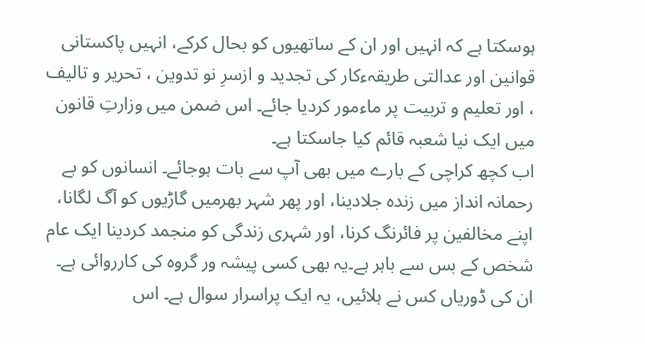ہوسکتا ہے کہ انہیں اور ان کے ساتھیوں کو بحال کرکے، انہیں پاکستانی قوانین اور عدالتی طریقہءکار کی تجدید و ازسرِ نو تدوین ، تحریر و تالیف ، اور تعلیم و تربیت پر ماءمور کردیا جائے۔ اس ضمن میں وزارتِ قانون میں ایک نیا شعبہ قائم کیا جاسکتا ہے۔
اب کچھ کراچی کے بارے میں بھی آپ سے بات ہوجائے۔ انسانوں کو بے رحمانہ انداز میں زندہ جلادینا، اور پھر شہر بھرمیں گاڑیوں کو آگ لگانا، اپنے مخالفین پر فائرنگ کرنا، اور شہری زندگی کو منجمد کردینا ایک عام شخص کے بس سے باہر ہے۔یہ بھی کسی پیشہ ور گروہ کی کارروائی ہے۔ ان کی ڈوریاں کس نے ہلائیں، یہ ایک پراسرار سوال ہے۔ اس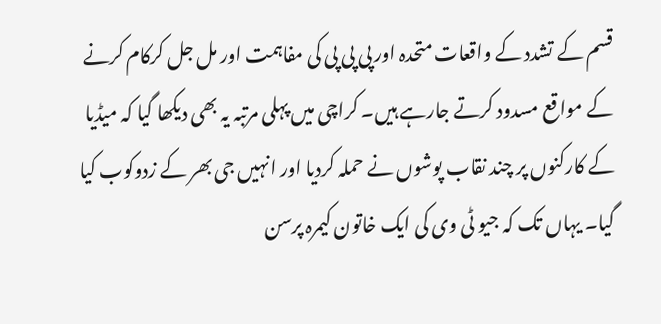قسم کے تشدد کے واقعات متحدہ اور پی پی پی کی مفاہمت اور مل جل کرکام کرنے کے مواقع مسدود کرتے جارہے ہیں۔ کراچی میں پہلی مرتبہ یہ بھی دیکھا گیا کہ میڈیا کے کارکنوں پر چند نقاب پوشوں نے حملہ کردیا اور انہیں جی بھر کے زدوکوب کیا گیا۔ یہاں تک کہ جیو ٹی وی کی ایک خاتون کیمرہ پرسن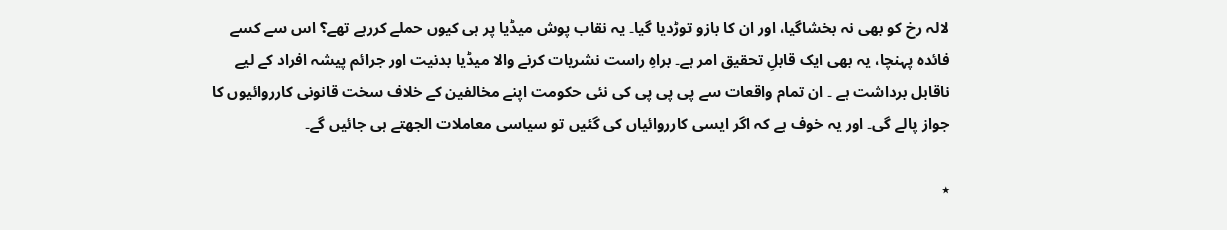لالہ رخ کو بھی نہ بخشاگیا، اور ان کا بازو توڑدیا گیا۔ یہ نقاب پوش میڈیا پر ہی کیوں حملے کررہے تھے؟ اس سے کسے فائدہ پہنچا، یہ بھی ایک قابلِ تحقیق امر ہے۔ براہِ راست نشریات کرنے والا میڈیا بدنیت اور جرائم پیشہ افراد کے لیے ناقابل برداشت ہے ۔ ان تمام واقعات سے پی پی پی کی نئی حکومت اپنے مخالفین کے خلاف سخت قانونی کارروائیوں کا جواز پالے گی۔ اور یہ خوف ہے کہ اگر ایسی کارروائیاں کی گئیں تو سیاسی معاملات الجھتے ہی جائیں گے۔

٭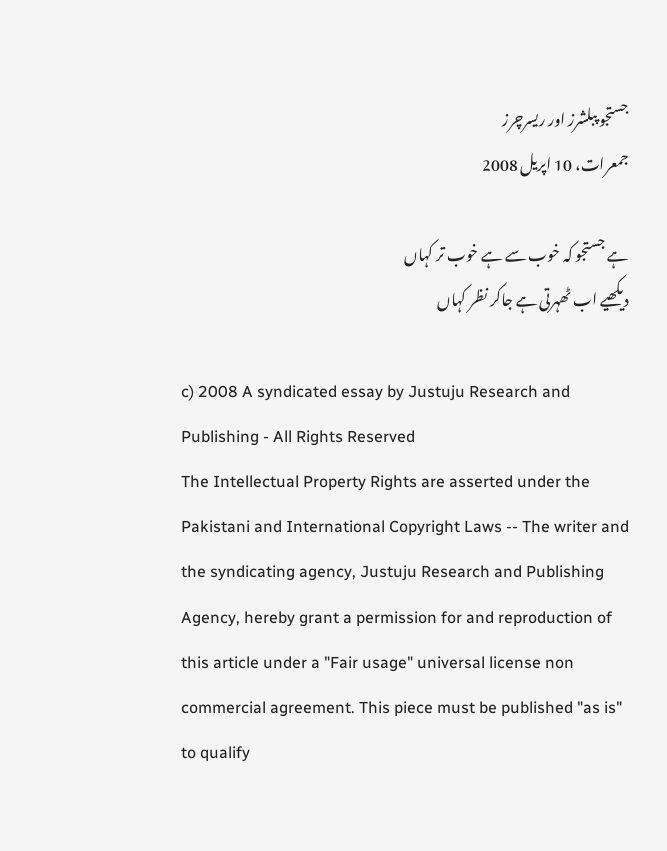جستجو پبلشرز اور ریسرچرز
جمعرات، 10 اپریل 2008

ہے جستجو کہ خوب سے ہے خوب تر کہاں
دیکھیے اب ٹھہرتی ہے جاکر نظر کہاں

c) 2008 A syndicated essay by Justuju Research and Publishing - All Rights Reserved
The Intellectual Property Rights are asserted under the Pakistani and International Copyright Laws -- The writer and the syndicating agency, Justuju Research and Publishing Agency, hereby grant a permission for and reproduction of this article under a "Fair usage" universal license non commercial agreement. This piece must be published "as is" to qualify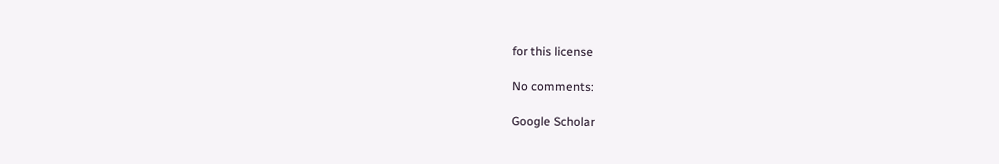for this license

No comments:

Google Scholar